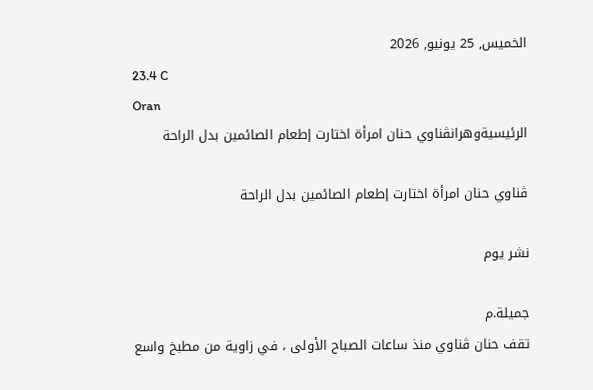الخميس, 25 يونيو, 2026
23.4 C
Oran
الرئيسيةوهرانڨناوي حنان امرأة اختارت إطعام الصائمين بدل الراحة

ڨناوي حنان امرأة اختارت إطعام الصائمين بدل الراحة

نشر يوم

جميلة.م
تقف حنان ڨناوي منذ ساعات الصباح الأولى ، في زاوية من مطبخ واسع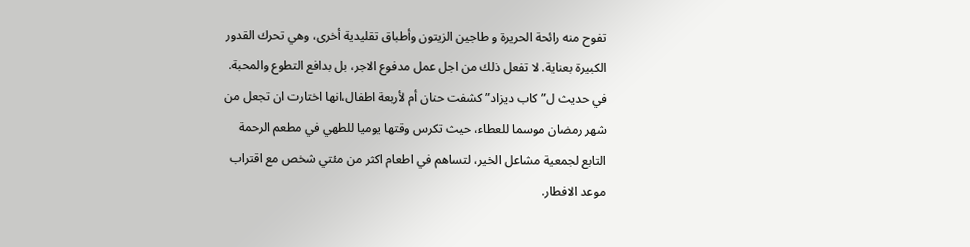تفوح منه رائحة الحريرة و طاجين الزيتون وأطباق تقليدية أخرى، وهي تحرك القدور الكبيرة بعناية. لا تفعل ذلك من اجل عمل مدفوع الاجر، بل بدافع التطوع والمحبة.
في حديث ل”كاب ديزاد” كشفت حنان أم لأربعة اطفال،انها اختارت ان تجعل من شهر رمضان موسما للعطاء، حيث تكرس وقتها يوميا للطهي في مطعم الرحمة التابع لجمعية مشاعل الخير، لتساهم في اطعام اكثر من مئتي شخص مع اقتراب موعد الافطار.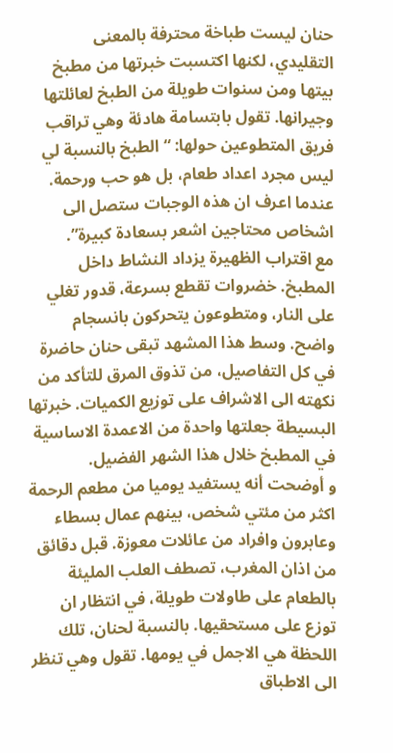حنان ليست طباخة محترفة بالمعنى التقليدي، لكنها اكتسبت خبرتها من مطبخ بيتها ومن سنوات طويلة من الطبخ لعائلتها وجيرانها. تقول بابتسامة هادئة وهي تراقب فريق المتطوعين حولها: “الطبخ بالنسبة لي ليس مجرد اعداد طعام، بل هو حب ورحمة. عندما اعرف ان هذه الوجبات ستصل الى اشخاص محتاجين اشعر بسعادة كبيرة”.
مع اقتراب الظهيرة يزداد النشاط داخل المطبخ. خضروات تقطع بسرعة، قدور تغلي على النار، ومتطوعون يتحركون بانسجام واضح. وسط هذا المشهد تبقى حنان حاضرة في كل التفاصيل، من تذوق المرق للتأكد من نكهته الى الاشراف على توزيع الكميات. خبرتها البسيطة جعلتها واحدة من الاعمدة الاساسية في المطبخ خلال هذا الشهر الفضيل.
و أوضحت أنه يستفيد يوميا من مطعم الرحمة اكثر من مئتي شخص، بينهم عمال بسطاء وعابرون وافراد من عائلات معوزة. قبل دقائق من اذان المغرب، تصطف العلب المليئة بالطعام على طاولات طويلة، في انتظار ان توزع على مستحقيها. بالنسبة لحنان، تلك اللحظة هي الاجمل في يومها. تقول وهي تنظر الى الاطباق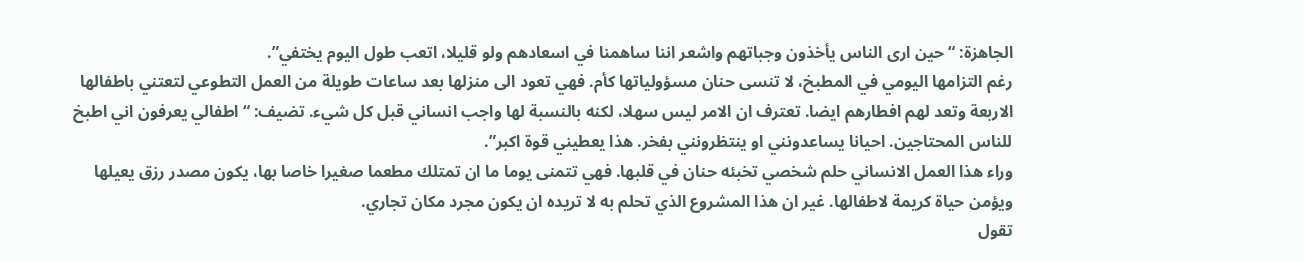الجاهزة: “حين ارى الناس يأخذون وجباتهم واشعر اننا ساهمنا في اسعادهم ولو قليلا، اتعب طول اليوم يختفي”.
رغم التزامها اليومي في المطبخ، لا تنسى حنان مسؤولياتها كأم. فهي تعود الى منزلها بعد ساعات طويلة من العمل التطوعي لتعتني باطفالها الاربعة وتعد لهم افطارهم ايضا. تعترف ان الامر ليس سهلا، لكنه بالنسبة لها واجب انساني قبل كل شيء. تضيف: “اطفالي يعرفون اني اطبخ للناس المحتاجين. احيانا يساعدونني او ينتظرونني بفخر. هذا يعطيني قوة اكبر”.
وراء هذا العمل الانساني حلم شخصي تخبئه حنان في قلبها. فهي تتمنى يوما ما ان تمتلك مطعما صغيرا خاصا بها، يكون مصدر رزق يعيلها ويؤمن حياة كريمة لاطفالها. غير ان هذا المشروع الذي تحلم به لا تريده ان يكون مجرد مكان تجاري.
تقول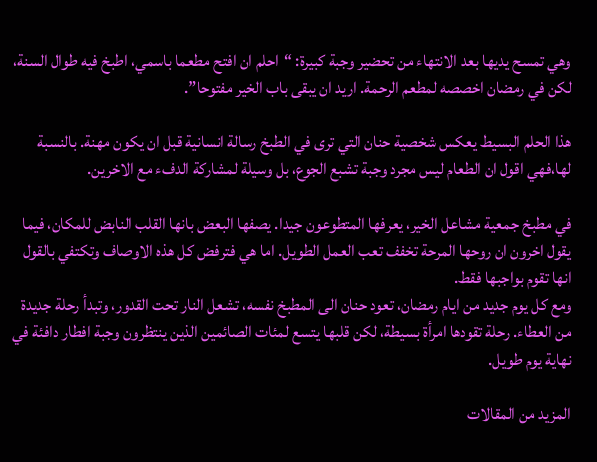وهي تمسح يديها بعد الانتهاء من تحضير وجبة كبيرة: “احلم ان افتح مطعما باسمي، اطبخ فيه طوال السنة، لكن في رمضان اخصصه لمطعم الرحمة. اريد ان يبقى باب الخير مفتوحا”.

هذا الحلم البسيط يعكس شخصية حنان التي ترى في الطبخ رسالة انسانية قبل ان يكون مهنة. بالنسبة لها،فهي اقول ان الطعام ليس مجرد وجبة تشبع الجوع، بل وسيلة لمشاركة الدفء مع الاخرين.

في مطبخ جمعية مشاعل الخير، يعرفها المتطوعون جيدا. يصفها البعض بانها القلب النابض للمكان، فيما يقول اخرون ان روحها المرحة تخفف تعب العمل الطويل. اما هي فترفض كل هذه الاوصاف وتكتفي بالقول انها تقوم بواجبها فقط.
ومع كل يوم جديد من ايام رمضان، تعود حنان الى المطبخ نفسه، تشعل النار تحت القدور، وتبدأ رحلة جديدة من العطاء. رحلة تقودها امرأة بسيطة، لكن قلبها يتسع لمئات الصائمين الذين ينتظرون وجبة افطار دافئة في نهاية يوم طويل.

المزيد من المقالات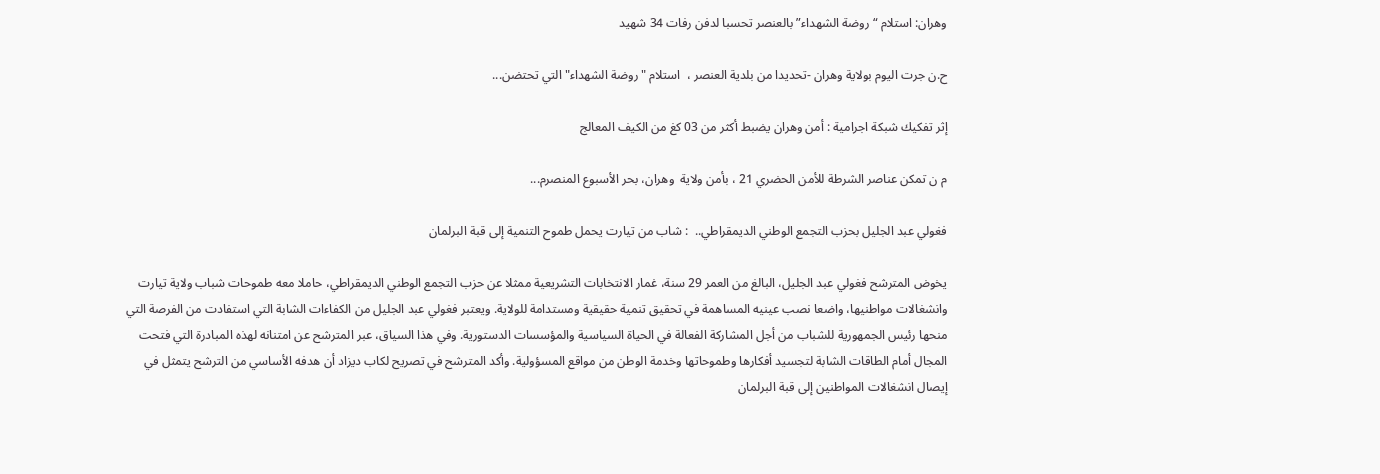وهران: استلام “روضة الشهداء” بالعنصر تحسبا لدفن رفات 34 شهيد

ح.ن جرت اليوم بولاية وهران -تحديدا من بلدية العنصر ،  استلام "روضة الشهداء" التي تحتضن...

إثر تفكيك شبكة اجرامية : أمن وهران يضبط أكثر من 03 كغ من الكيف المعالج

م ن تمكن عناصر الشرطة للأمن الحضري 21 ، بأمن ولاية  وهران، بحر الأسبوع المنصرم...

فغولي عبد الجليل بحزب التجمع الوطني الديمقراطي..  : شاب من تيارت يحمل طموح التنمية إلى قبة البرلمان

يخوض المترشح فغولي عبد الجليل، البالغ من العمر 29 سنة، غمار الانتخابات التشريعية ممثلا عن حزب التجمع الوطني الديمقراطي، حاملا معه طموحات شباب ولاية تيارت وانشغالات مواطنيها، واضعا نصب عينيه المساهمة في تحقيق تنمية حقيقية ومستدامة للولاية. ويعتبر فغولي عبد الجليل من الكفاءات الشابة التي استفادت من الفرصة التي منحها رئيس الجمهورية للشباب من أجل المشاركة الفعالة في الحياة السياسية والمؤسسات الدستورية. وفي هذا السياق، عبر المترشح عن امتنانه لهذه المبادرة التي فتحت المجال أمام الطاقات الشابة لتجسيد أفكارها وطموحاتها وخدمة الوطن من مواقع المسؤولية. وأكد المترشح في تصريح لكاب ديزاد أن هدفه الأساسي من الترشح يتمثل في إيصال انشغالات المواطنين إلى قبة البرلمان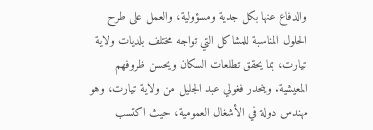والدفاع عنها بكل جدية ومسؤولية، والعمل على طرح الحلول المناسبة للمشاكل التي تواجه مختلف بلديات ولاية تيارت، بما يحقق تطلعات السكان ويحسن ظروفهم المعيشية. وينحدر فغولي عبد الجليل من ولاية تيارت، وهو مهندس دولة في الأشغال العمومية، حيث اكتسب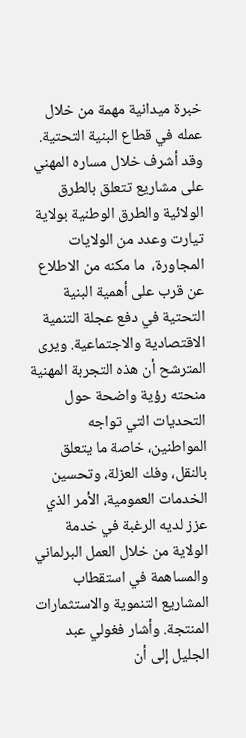خبرة ميدانية مهمة من خلال عمله في قطاع البنية التحتية. وقد أشرف خلال مساره المهني على مشاريع تتعلق بالطرق الولائية والطرق الوطنية بولاية تيارت وعدد من الولايات المجاورة،  ما مكنه من الاطلاع عن قرب على أهمية البنية التحتية في دفع عجلة التنمية الاقتصادية والاجتماعية. ويرى المترشح أن هذه التجربة المهنية منحته رؤية واضحة حول التحديات التي تواجه المواطنين، خاصة ما يتعلق بالنقل، وفك العزلة، وتحسين الخدمات العمومية، الأمر الذي عزز لديه الرغبة في خدمة الولاية من خلال العمل البرلماني والمساهمة في استقطاب المشاريع التنموية والاستثمارات المنتجة. وأشار فغولي عبد الجليل إلى أن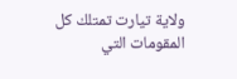ولاية تيارت تمتلك كل المقومات التي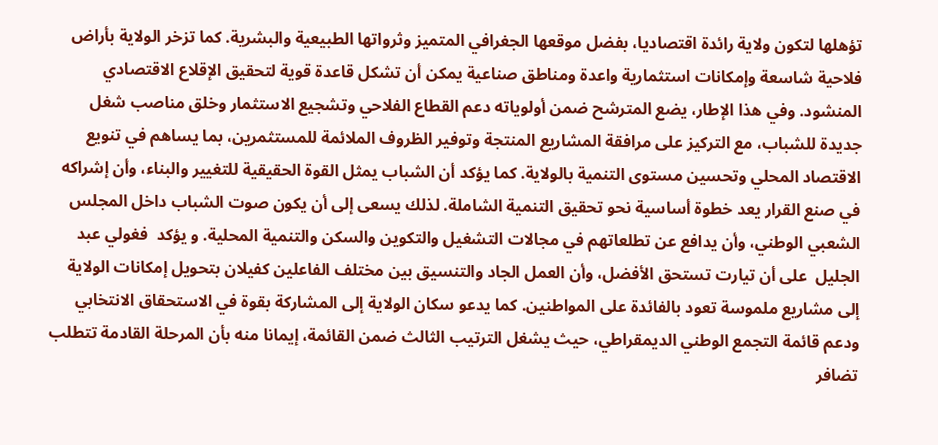تؤهلها لتكون ولاية رائدة اقتصاديا، بفضل موقعها الجغرافي المتميز وثرواتها الطبيعية والبشرية. كما تزخر الولاية بأراض فلاحية شاسعة وإمكانات استثمارية واعدة ومناطق صناعية يمكن أن تشكل قاعدة قوية لتحقيق الإقلاع الاقتصادي المنشود. وفي هذا الإطار، يضع المترشح ضمن أولوياته دعم القطاع الفلاحي وتشجيع الاستثمار وخلق مناصب شغل جديدة للشباب، مع التركيز على مرافقة المشاريع المنتجة وتوفير الظروف الملائمة للمستثمرين، بما يساهم في تنويع الاقتصاد المحلي وتحسين مستوى التنمية بالولاية. كما يؤكد أن الشباب يمثل القوة الحقيقية للتغيير والبناء، وأن إشراكه في صنع القرار يعد خطوة أساسية نحو تحقيق التنمية الشاملة. لذلك يسعى إلى أن يكون صوت الشباب داخل المجلس الشعبي الوطني، وأن يدافع عن تطلعاتهم في مجالات التشغيل والتكوين والسكن والتنمية المحلية. و يؤكد  فغولي عبد الجليل  على أن تيارت تستحق الأفضل، وأن العمل الجاد والتنسيق بين مختلف الفاعلين كفيلان بتحويل إمكانات الولاية إلى مشاريع ملموسة تعود بالفائدة على المواطنين. كما يدعو سكان الولاية إلى المشاركة بقوة في الاستحقاق الانتخابي ودعم قائمة التجمع الوطني الديمقراطي، حيث يشغل الترتيب الثالث ضمن القائمة، إيمانا منه بأن المرحلة القادمة تتطلب تضافر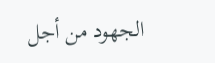الجهود من أجل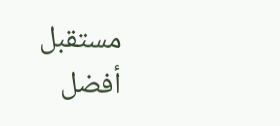مستقبل أفضل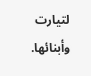لتيارت وأبنائها.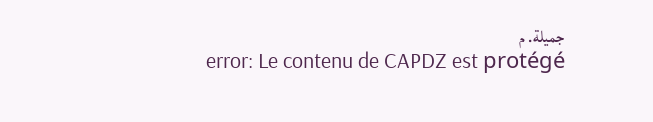جميلة. م
error: Le contenu de CAPDZ est protégé